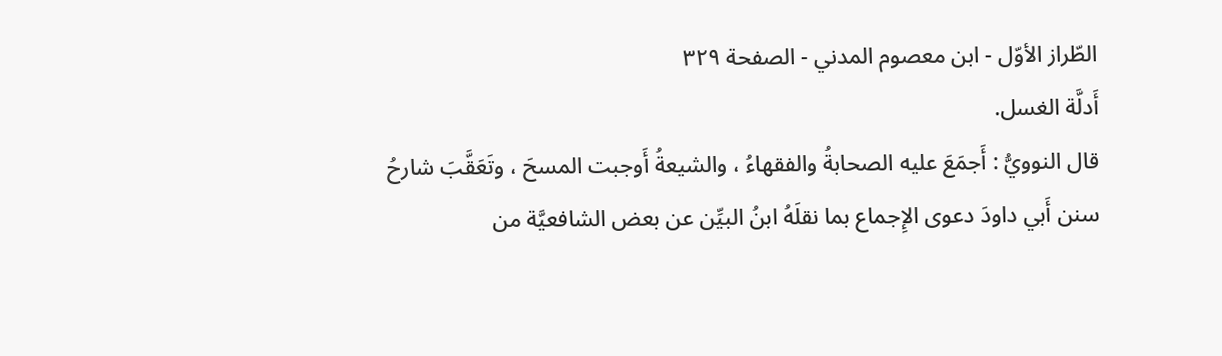الطّراز الأوّل - ابن معصوم المدني - الصفحة ٣٢٩
أَدلَّة الغسل.
قال النوويُّ : أَجمَعَ عليه الصحابةُ والفقهاءُ ، والشيعةُ أَوجبت المسحَ ، وتَعَقَّبَ شارحُ سنن أَبي داودَ دعوى الإِجماع بما نقلَهُ ابنُ البيِّن عن بعض الشافعيَّة من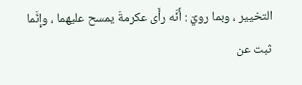التخيير ، وبما رويَ : أَنَّه رأَى عكرمةَ يمسح عليهما ، وإِنَّما ثبت عن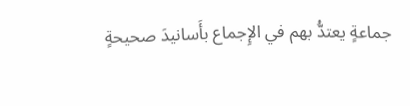جماعةٍ يعتدُّ بهم في الإِجماع بأَسانيدَ صحيحةٍ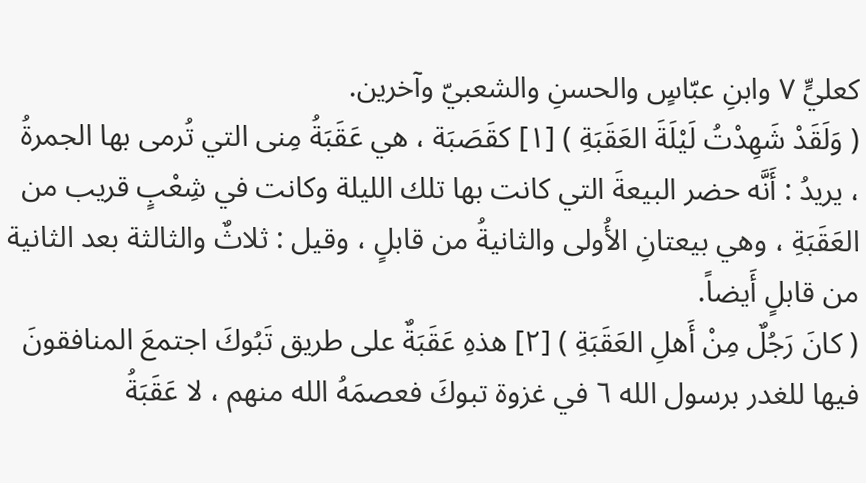كعليٍّ ٧ وابنِ عبّاسٍ والحسنِ والشعبيّ وآخرين.
( وَلَقَدْ شَهِدْتُ لَيْلَةَ العَقَبَةِ ) [١] كقَصَبَة ، هي عَقَبَةُ مِنى التي تُرمى بها الجمرةُ ، يريدُ : أَنَّه حضر البيعةَ التي كانت بها تلك الليلة وكانت في شِعْبٍ قريب من العَقَبَةِ ، وهي بيعتانِ الأُولى والثانيةُ من قابلٍ ، وقيل : ثلاثٌ والثالثة بعد الثانية من قابلٍ أَيضاً.
( كانَ رَجُلٌ مِنْ أَهلِ العَقَبَةِ ) [٢] هذهِ عَقَبَةٌ على طريق تَبُوكَ اجتمعَ المنافقونَ فيها للغدر برسول الله ٦ في غزوة تبوكَ فعصمَهُ الله منهم ، لا عَقَبَةُ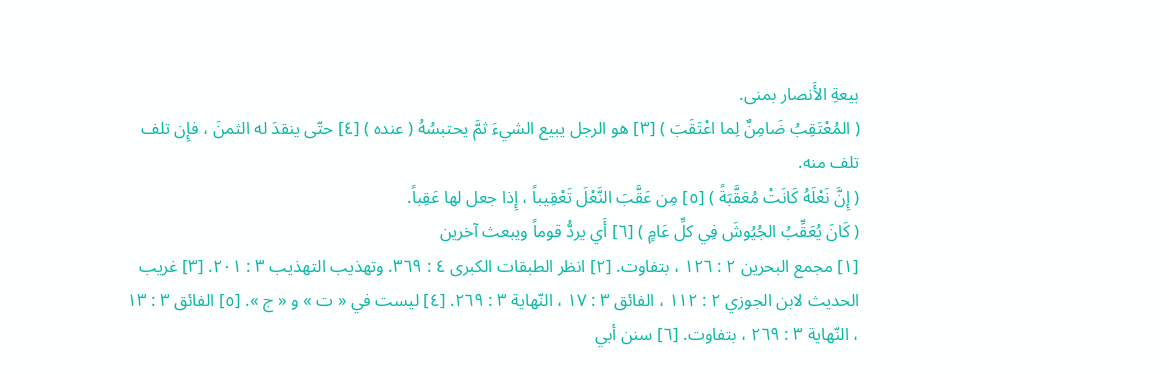بيعةِ الأَنصار بمنى.
( المُعْتَقِبُ ضَامِنٌ لِما اعْتَقَبَ ) [٣] هو الرجل يبيع الشيءَ ثمَّ يحتبسُهُ ( عنده ) [٤] حتّى ينقدَ له الثمنَ ، فإِن تلف تلف منه.
( إِنَّ نَعْلَهُ كَانَتْ مُعَقَّبَةً ) [٥] مِن عَقَّبَ النَّعْلَ تَعْقِيباً ، إِذا جعل لها عَقِباً.
( كَانَ يُعَقِّبُ الجُيُوشَ فِي كلِّ عَامٍ ) [٦] أَي يردُّ قوماً ويبعث آخرين
[١] مجمع البحرين ٢ : ١٢٦ ، بتفاوت. [٢] انظر الطبقات الكبرى ٤ : ٣٦٩. وتهذيب التهذيب ٣ : ٢٠١. [٣] غريب الحديث لابن الجوزي ٢ : ١١٢ ، الفائق ٣ : ١٧ ، النّهاية ٣ : ٢٦٩. [٤] ليست في « ت » و « ج ». [٥] الفائق ٣ : ١٣ ، النّهاية ٣ : ٢٦٩ ، بتفاوت. [٦] سنن أبي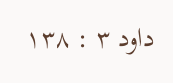داود ٣ : ١٣٨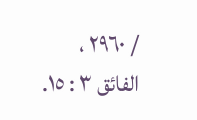/ ٢٩٦٠ ، الفائق ٣ : ١٥.